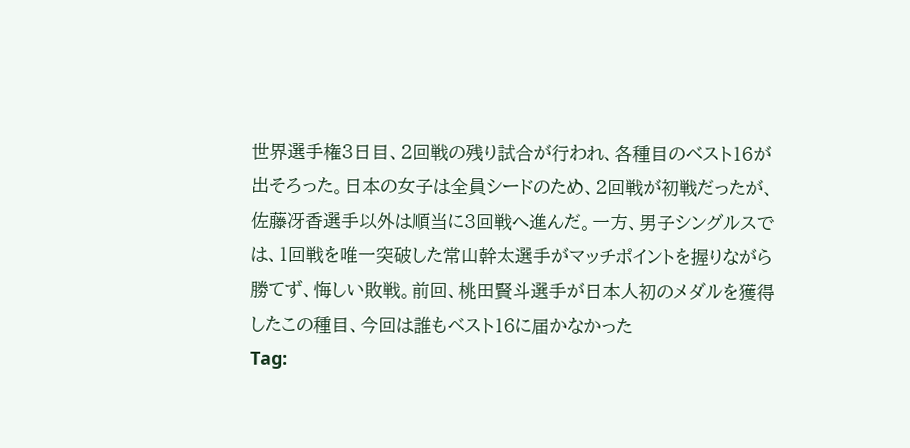世界選手権3日目、2回戦の残り試合が行われ、各種目のベスト16が出そろった。日本の女子は全員シードのため、2回戦が初戦だったが、佐藤冴香選手以外は順当に3回戦へ進んだ。一方、男子シングルスでは、1回戦を唯一突破した常山幹太選手がマッチポイントを握りながら勝てず、悔しい敗戦。前回、桃田賢斗選手が日本人初のメダルを獲得したこの種目、今回は誰もベスト16に届かなかった
Tag: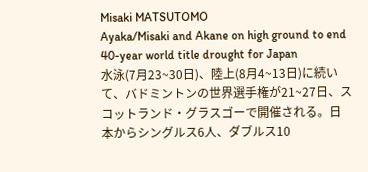Misaki MATSUTOMO
Ayaka/Misaki and Akane on high ground to end 40-year world title drought for Japan
水泳(7月23~30日)、陸上(8月4~13日)に続いて、バドミントンの世界選手権が21~27日、スコットランド・グラスゴーで開催される。日本からシングルス6人、ダブルス10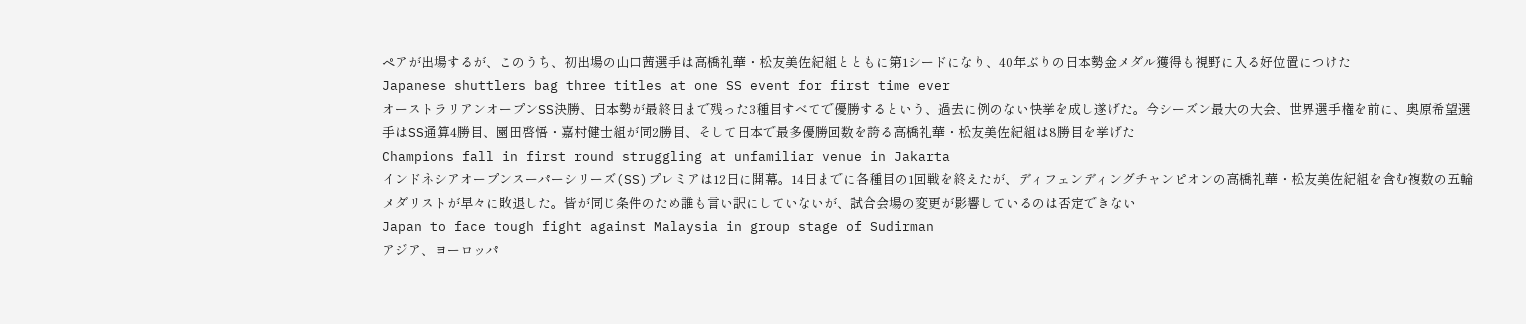ペアが出場するが、このうち、初出場の山口茜選手は高橋礼華・松友美佐紀組とともに第1シードになり、40年ぶりの日本勢金メダル獲得も視野に入る好位置につけた
Japanese shuttlers bag three titles at one SS event for first time ever
オーストラリアンオープンSS決勝、日本勢が最終日まで残った3種目すべてで優勝するという、過去に例のない快挙を成し遂げた。今シーズン最大の大会、世界選手権を前に、奥原希望選手はSS通算4勝目、園田啓悟・嘉村健士組が同2勝目、そして日本で最多優勝回数を誇る高橋礼華・松友美佐紀組は8勝目を挙げた
Champions fall in first round struggling at unfamiliar venue in Jakarta
インドネシアオープンスーパーシリーズ(SS)プレミアは12日に開幕。14日までに各種目の1回戦を終えたが、ディフェンディングチャンピオンの高橋礼華・松友美佐紀組を含む複数の五輪メダリストが早々に敗退した。皆が同じ条件のため誰も言い訳にしていないが、試合会場の変更が影響しているのは否定できない
Japan to face tough fight against Malaysia in group stage of Sudirman
アジア、ヨーロッパ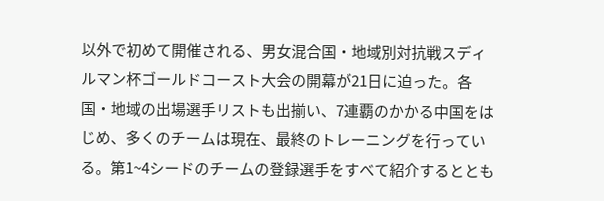以外で初めて開催される、男女混合国・地域別対抗戦スディルマン杯ゴールドコースト大会の開幕が21日に迫った。各国・地域の出場選手リストも出揃い、7連覇のかかる中国をはじめ、多くのチームは現在、最終のトレーニングを行っている。第1~4シードのチームの登録選手をすべて紹介するととも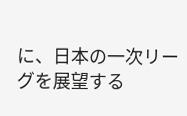に、日本の一次リーグを展望する